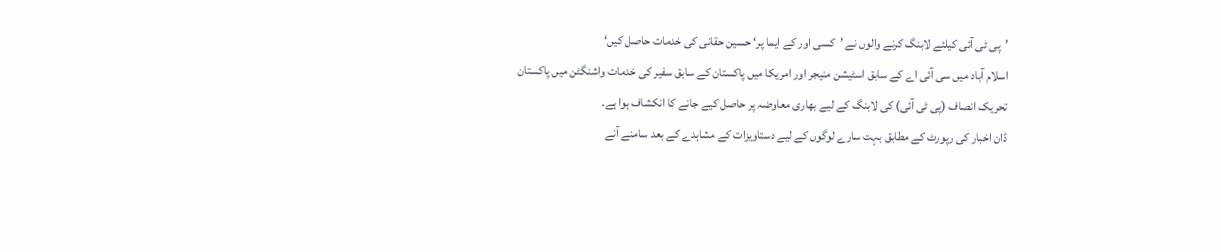’پی ٹی آئی کیلئے لابنگ کرنے والوں نے ’کسی اور کے ایما پر‘ حسین حقانی کی خدمات حاصل کیں‘
اسلام آباد میں سی آئی اے کے سابق اسٹیشن منیجر اور امریکا میں پاکستان کے سابق سفیر کی خدمات واشنگٹن میں پاکستان تحریک انصاف (پی ٹی آئی) کی لابنگ کے لیے بھاری معاوضہ پر حاصل کیے جانے کا انکشاف ہوا ہے۔
ڈان اخبار کی رپورٹ کے مطابق بہت سارے لوگوں کے لیے دستاویزات کے مشاہدے کے بعد سامنے آنے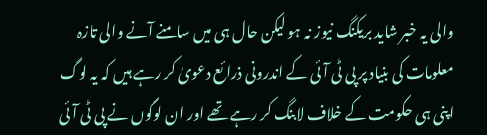والی یہ خبر شاید بریکنگ نیوز نہ ہو لیکن حال ہی میں سامنے آنے والی تازہ معلومات کی بنیاد پر پی ٹی آئی کے اندرونی ذرائع دعویٰ کر رہے ہیں کہ یہ لوگ اپنی ہی حکومت کے خلاف لابنگ کر رہے تھے اور ان لوگوں نے پی ٹی آئی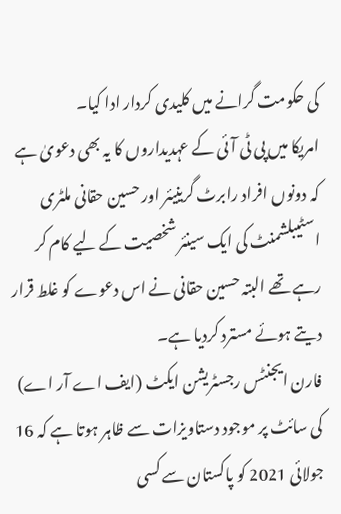کی حکومت گرانے میں کلیدی کردار ادا کیا۔
امریکا میں پی ٹی آئی کے عہدیداروں کا یہ بھی دعویٰ ہے کہ دونوں افراد رابرٹ گرینیئر اور حسین حقانی ملٹری اسٹیبلشمنٹ کی ایک سینئر شخصیت کے لیے کام کر رہے تھے البتہ حسین حقانی نے اس دعوے کو غلط قرار دیتے ہوئے مسترد کردیا ہے۔
فارن ایجنٹس رجسٹریشن ایکٹ (ایف اے آر اے) کی سائٹ پر موجود دستاویزات سے ظاہر ہوتا ہے کہ 16 جولائی 2021 کو پاکستان سے کسی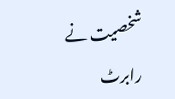شخصیت نے رابرٹ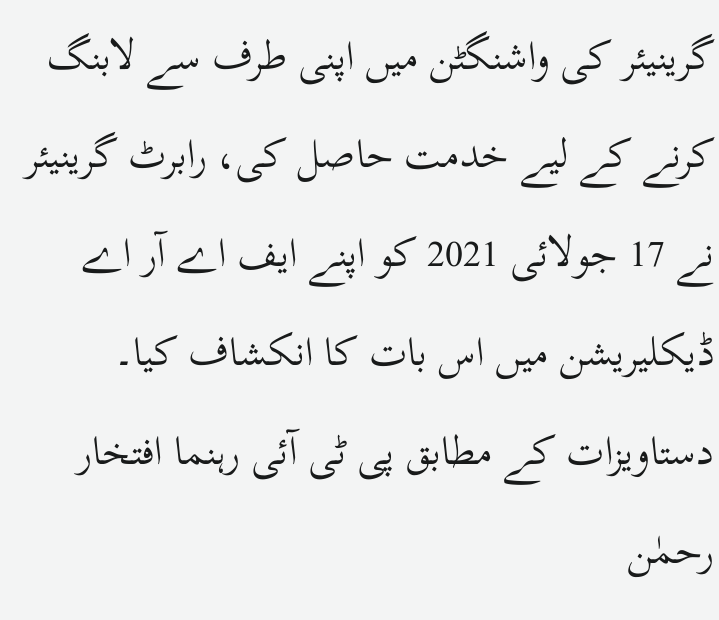گرینیئر کی واشنگٹن میں اپنی طرف سے لابنگ کرنے کے لیے خدمت حاصل کی، رابرٹ گرینیئر نے 17 جولائی 2021 کو اپنے ایف اے آر اے ڈیکلیریشن میں اس بات کا انکشاف کیا۔
دستاویزات کے مطابق پی ٹی آئی رہنما افتخار رحمٰن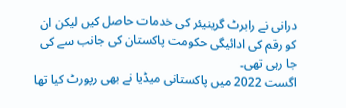درانی نے رابرٹ گرینیئر کی خدمات حاصل کیں لیکن ان کو رقم کی ادائیگی حکومت پاکستان کی جانب سے کی جا رہی تھی۔
اگست 2022 میں پاکستانی میڈیا نے بھی رپورٹ کیا تھا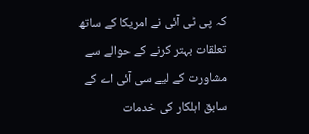کہ پی ٹی آئی نے امریکا کے ساتھ تعلقات بہتر کرنے کے حوالے سے مشاورت کے لیے سی آئی اے کے سابق اہلکار کی خدمات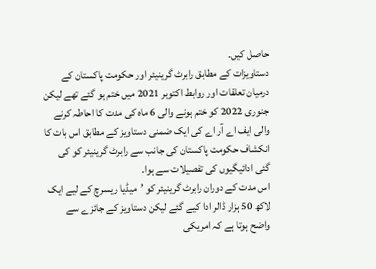حاصل کیں۔
دستاویزات کے مطابق رابرٹ گرینیئر اور حکومت پاکستان کے درمیان تعلقات اور روابط اکتوبر 2021 میں ختم ہو گئے تھے لیکن جنوری 2022 کو ختم ہونے والی 6 ماہ کی مدت کا احاطہ کرنے والی ایف اے آر اے کی ایک ضمنی دستاویز کے مطابق اس بات کا انکشاف حکومت پاکستان کی جانب سے رابرٹ گرینیئر کو کی گئی ادائیگیوں کی تفصیلات سے ہوا۔
اس مدت کے دوران رابرٹ گرینیئر کو ’میڈیا ریسرچ کے لیے ایک لاکھ 50 ہزار ڈالر ادا کیے گئے لیکن دستاویز کے جائزے سے واضح ہوتا ہے کہ امریکی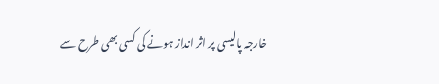خارجہ پالیسی پر اثر انداز ہونے کی کسی بھی طرح سے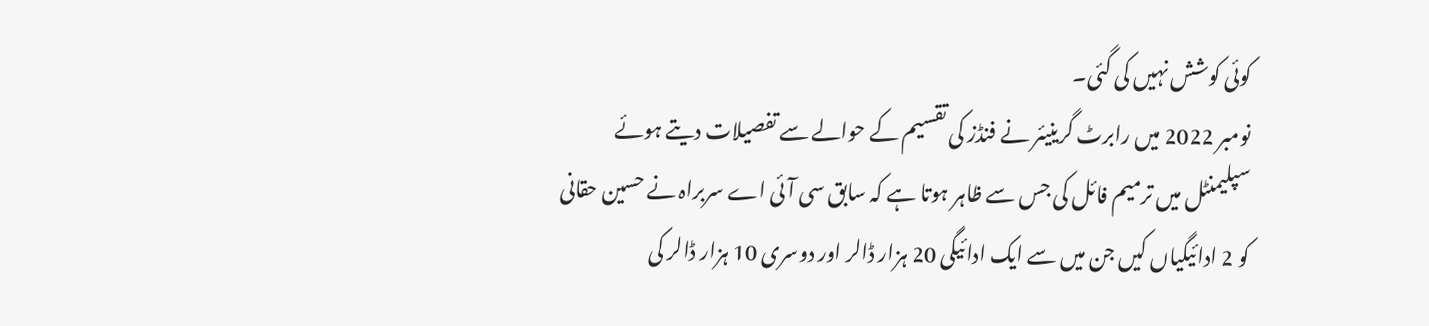کوئی کوشش نہیں کی گئی۔
نومبر 2022 میں رابرٹ گرینیئر نے فنڈز کی تقسیم کے حوالے سے تفصیلات دیتے ہوئے سپلیمنٹل میں ترمیم فائل کی جس سے ظاہر ہوتا ہے کہ سابق سی آئی اے سربراہ نے حسین حقانی کو 2 ادائیگیاں کیں جن میں سے ایک ادائیگی 20 ہزار ڈالر اور دوسری 10 ہزار ڈالر کی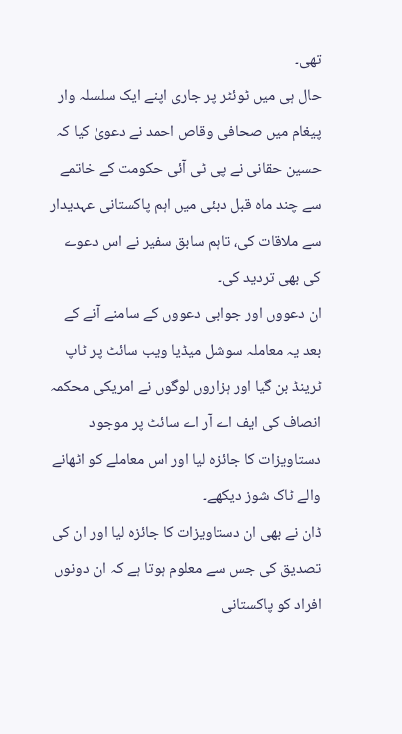تھی۔
حال ہی میں ٹوئٹر پر جاری اپنے ایک سلسلہ وار پیغام میں صحافی وقاص احمد نے دعویٰ کیا کہ حسین حقانی نے پی ٹی آئی حکومت کے خاتمے سے چند ماہ قبل دبئی میں اہم پاکستانی عہدیدار سے ملاقات کی، تاہم سابق سفیر نے اس دعوے کی بھی تردید کی۔
ان دعووں اور جوابی دعووں کے سامنے آنے کے بعد یہ معاملہ سوشل میڈیا ویب سائٹ پر ٹاپ ٹرینڈ بن گیا اور ہزاروں لوگوں نے امریکی محکمہ انصاف کی ایف اے آر اے سائٹ پر موجود دستاویزات کا جائزہ لیا اور اس معاملے کو اٹھانے والے ٹاک شوز دیکھے۔
ڈان نے بھی ان دستاویزات کا جائزہ لیا اور ان کی تصدیق کی جس سے معلوم ہوتا ہے کہ ان دونوں افراد کو پاکستانی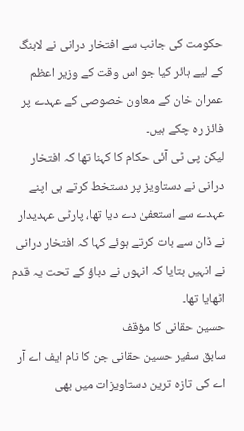حکومت کی جانب سے افتخار درانی نے لابنگ کے لیے ہائر کیا جو اس وقت کے وزیر اعظم عمران خان کے معاون خصوصی کے عہدے پر فائز رہ چکے ہیں۔
لیکن پی ٹی آئی حکام کا کہنا تھا کہ افتخار درانی نے دستاویز پر دستخط کرتے ہی اپنے عہدے سے استعفیٰ دے دیا تھا، پارٹی عہدیدار نے ڈان سے بات کرتے ہوئے کہا کہ افتخار درانی نے انہیں بتایا کہ انہوں نے دباؤ کے تحت یہ قدم اٹھایا تھا۔
حسین حقانی کا مؤقف
سابق سفیر حسین حقانی جن کا نام ایف اے آر اے کی تازہ ترین دستاویزات میں بھی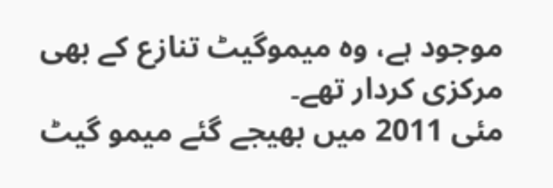موجود ہے، وہ میموگیٹ تنازع کے بھی مرکزی کردار تھے۔
مئی 2011 میں بھیجے گئے میمو گیٹ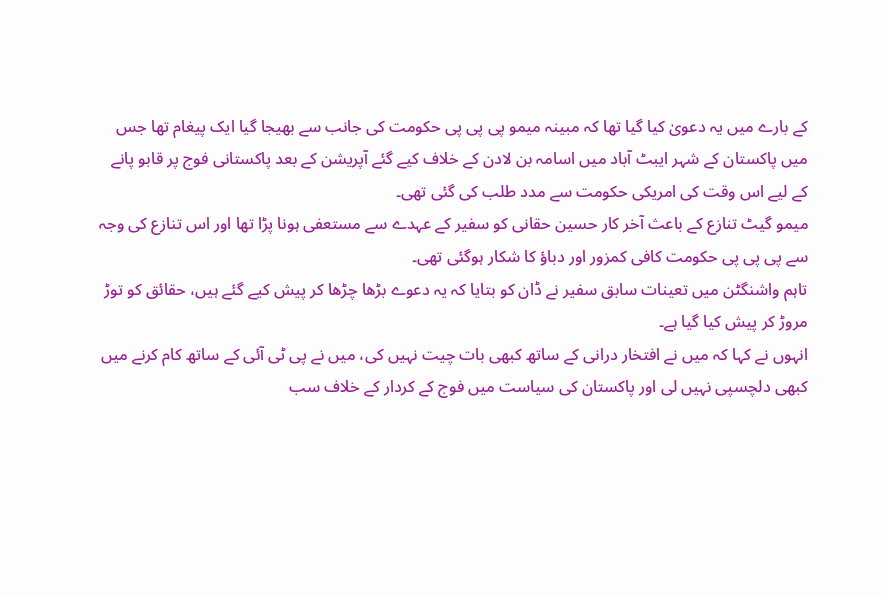کے بارے میں یہ دعویٰ کیا گیا تھا کہ مبینہ میمو پی پی پی حکومت کی جانب سے بھیجا گیا ایک پیغام تھا جس میں پاکستان کے شہر ایبٹ آباد میں اسامہ بن لادن کے خلاف کیے گئے آپریشن کے بعد پاکستانی فوج پر قابو پانے کے لیے اس وقت کی امریکی حکومت سے مدد طلب کی گئی تھی۔
میمو گیٹ تنازع کے باعث آخر کار حسین حقانی کو سفیر کے عہدے سے مستعفی ہونا پڑا تھا اور اس تنازع کی وجہ سے پی پی پی حکومت کافی کمزور اور دباؤ کا شکار ہوگئی تھی۔
تاہم واشنگٹن میں تعینات سابق سفیر نے ڈان کو بتایا کہ یہ دعوے بڑھا چڑھا کر پیش کیے گئے ہیں، حقائق کو توڑ مروڑ کر پیش کیا گیا ہے۔
انہوں نے کہا کہ میں نے افتخار درانی کے ساتھ کبھی بات چیت نہیں کی، میں نے پی ٹی آئی کے ساتھ کام کرنے میں کبھی دلچسپی نہیں لی اور پاکستان کی سیاست میں فوج کے کردار کے خلاف سب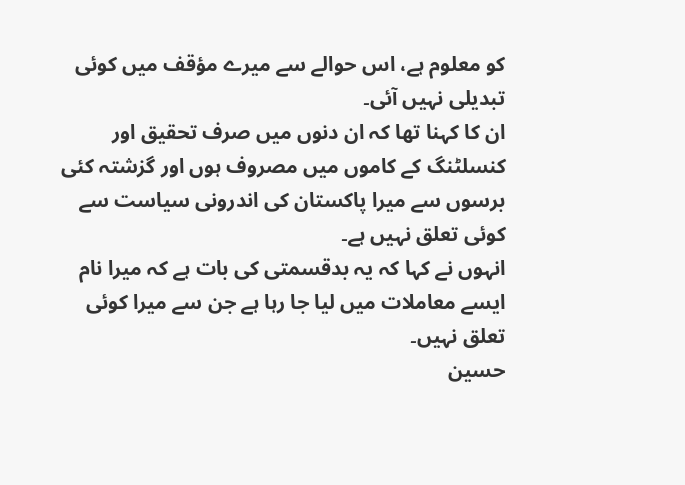کو معلوم ہے، اس حوالے سے میرے مؤقف میں کوئی تبدیلی نہیں آئی۔
ان کا کہنا تھا کہ ان دنوں میں صرف تحقیق اور کنسلٹنگ کے کاموں میں مصروف ہوں اور گزشتہ کئی برسوں سے میرا پاکستان کی اندرونی سیاست سے کوئی تعلق نہیں ہے۔
انہوں نے کہا کہ یہ بدقسمتی کی بات ہے کہ میرا نام ایسے معاملات میں لیا جا رہا ہے جن سے میرا کوئی تعلق نہیں۔
حسین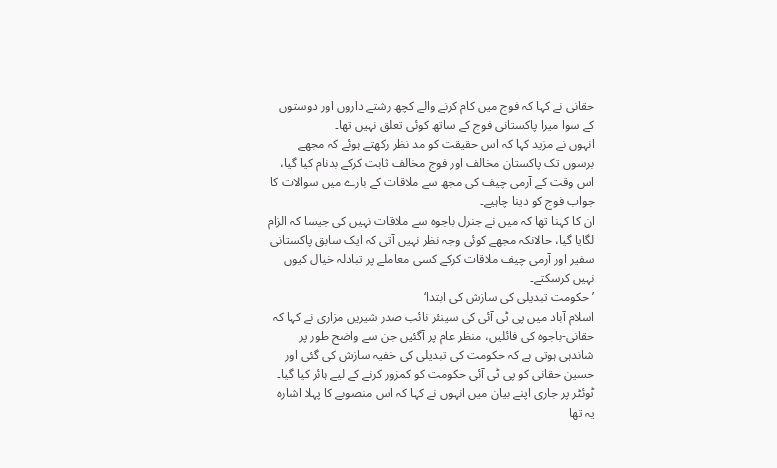حقانی نے کہا کہ فوج میں کام کرنے والے کچھ رشتے داروں اور دوستوں کے سوا میرا پاکستانی فوج کے ساتھ کوئی تعلق نہیں تھا۔
انہوں نے مزید کہا کہ اس حقیقت کو مد نظر رکھتے ہوئے کہ مجھے برسوں تک پاکستان مخالف اور فوج مخالف ثابت کرکے بدنام کیا گیا، اس وقت کے آرمی چیف کی مجھ سے ملاقات کے بارے میں سوالات کا جواب فوج کو دینا چاہیے۔
ان کا کہنا تھا کہ میں نے جنرل باجوہ سے ملاقات نہیں کی جیسا کہ الزام لگایا گیا، حالانکہ مجھے کوئی وجہ نظر نہیں آتی کہ ایک سابق پاکستانی سفیر اور آرمی چیف ملاقات کرکے کسی معاملے پر تبادلہ خیال کیوں نہیں کرسکتے۔
’حکومت تبدیلی کی سازش کی ابتدا‘
اسلام آباد میں پی ٹی آئی کی سینئر نائب صدر شیریں مزاری نے کہا کہ حقانی-باجوہ کی فائلیں، منظر عام پر آگئیں جن سے واضح طور پر شاندہی ہوتی ہے کہ حکومت کی تبدیلی کی خفیہ سازش کی گئی اور حسین حقانی کو پی ٹی آئی حکومت کو کمزور کرنے کے لیے ہائر کیا گیا۔
ٹوئٹر پر جاری اپنے بیان میں انہوں نے کہا کہ اس منصوبے کا پہلا اشارہ یہ تھا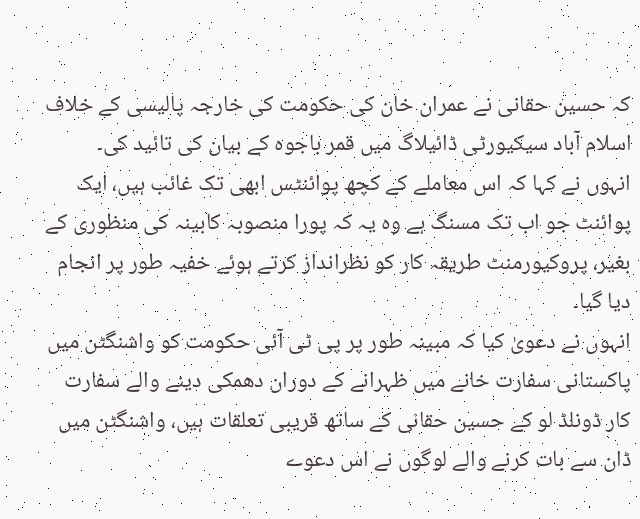کہ حسین حقانی نے عمران خان کی حکومت کی خارجہ پالیسی کے خلاف اسلام آباد سیکیورٹی ڈائیلاگ میں قمر باجوہ کے بیان کی تائید کی۔
انہوں نے کہا کہ اس معاملے کے کچھ پوائنٹس ابھی تک غائب ہیں، ایک پوائنٹ جو اب تک مسنگ ہے وہ یہ کہ پورا منصوبہ کابینہ کی منظوری کے بغیر، پروکیورمنٹ طریقہ کار کو نظرانداز کرتے ہوئے خفیہ طور پر انجام دیا گیا۔
انہوں نے دعویٰ کیا کہ مبینہ طور پر پی ٹی آئی حکومت کو واشنگٹن میں پاکستانی سفارت خانے میں ظہرانے کے دوران دھمکی دینے والے سفارت کار ڈونلڈ لو کے حسین حقانی کے ساتھ قریبی تعلقات ہیں، واشنگٹن میں ڈان سے بات کرنے والے لوگوں نے اس دعوے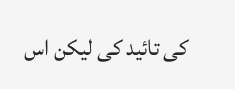کی تائید کی لیکن اس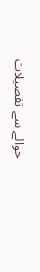حوالے سے تفصیلات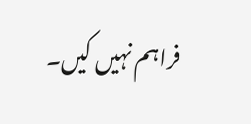فراہم نہیں کیں۔